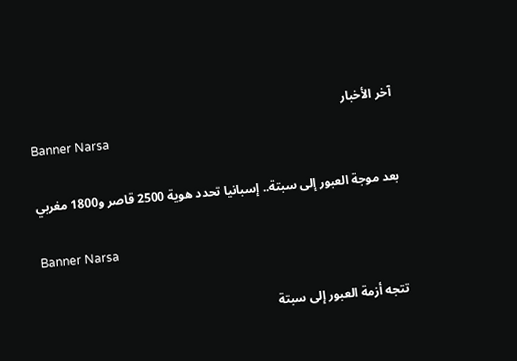آخر الأخبار
Banner Narsa

بعد موجة العبور إلى سبتة.. إسبانيا تحدد هوية 2500 قاصر و1800 مغربي

Banner Narsa

تتجه أزمة العبور إلى سبتة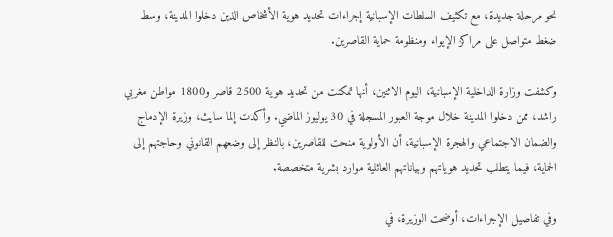نحو مرحلة جديدة، مع تكثيف السلطات الإسبانية إجراءات تحديد هوية الأشخاص الذين دخلوا المدينة، وسط ضغط متواصل على مراكز الإيواء ومنظومة حماية القاصرين.

وكشفت وزارة الداخلية الإسبانية، اليوم الاثنين، أنها تمكنت من تحديد هوية 2500 قاصر و1800 مواطن مغربي راشد، ممن دخلوا المدينة خلال موجة العبور المسجلة في 30 يوليوز الماضي. وأكدت إلما سايث، وزيرة الإدماج والضمان الاجتماعي والهجرة الإسبانية، أن الأولوية منحت للقاصرين، بالنظر إلى وضعهم القانوني وحاجتهم إلى الحماية، فيما يتطلب تحديد هوياتهم وبياناتهم العائلية موارد بشرية متخصصة.

وفي تفاصيل الإجراءات، أوضحت الوزيرة، في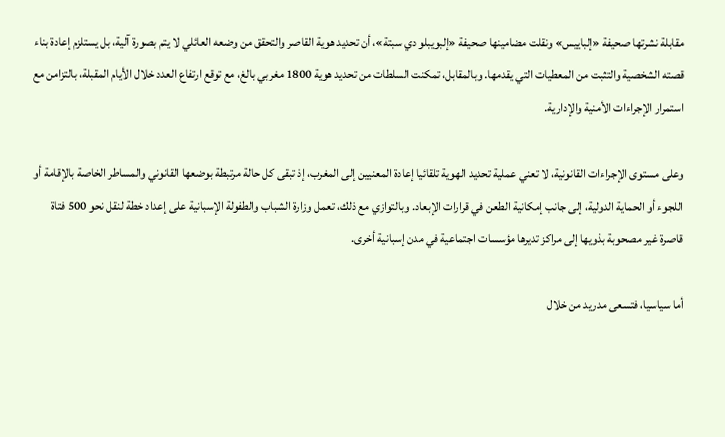مقابلة نشرتها صحيفة «إلباييس» ونقلت مضامينها صحيفة «إلبويبلو دي سبتة»، أن تحديد هوية القاصر والتحقق من وضعه العائلي لا يتم بصورة آلية، بل يستلزم إعادة بناء قصته الشخصية والتثبت من المعطيات التي يقدمها. وبالمقابل، تمكنت السلطات من تحديد هوية 1800 مغربي بالغ، مع توقع ارتفاع العدد خلال الأيام المقبلة، بالتزامن مع استمرار الإجراءات الأمنية والإدارية.

وعلى مستوى الإجراءات القانونية، لا تعني عملية تحديد الهوية تلقائيا إعادة المعنيين إلى المغرب، إذ تبقى كل حالة مرتبطة بوضعها القانوني والمساطر الخاصة بالإقامة أو اللجوء أو الحماية الدولية، إلى جانب إمكانية الطعن في قرارات الإبعاد. وبالتوازي مع ذلك، تعمل وزارة الشباب والطفولة الإسبانية على إعداد خطة لنقل نحو 500 فتاة قاصرة غير مصحوبة بذويها إلى مراكز تديرها مؤسسات اجتماعية في مدن إسبانية أخرى.

أما سياسيا، فتسعى مدريد من خلال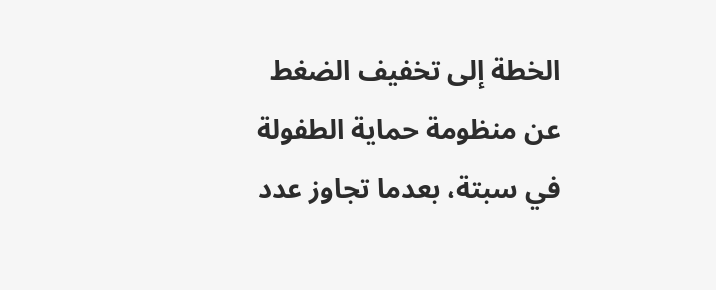الخطة إلى تخفيف الضغط عن منظومة حماية الطفولة في سبتة، بعدما تجاوز عدد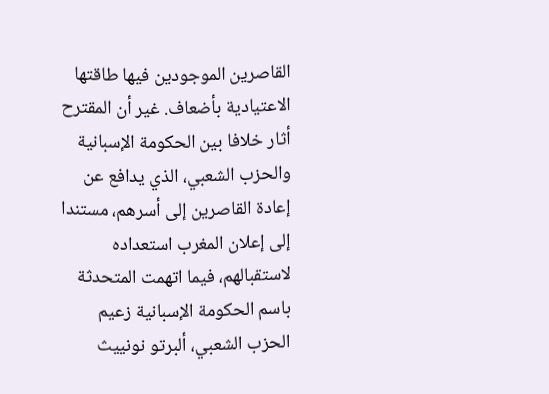القاصرين الموجودين فيها طاقتها الاعتيادية بأضعاف. غير أن المقترح أثار خلافا بين الحكومة الإسبانية والحزب الشعبي، الذي يدافع عن إعادة القاصرين إلى أسرهم، مستندا إلى إعلان المغرب استعداده لاستقبالهم، فيما اتهمت المتحدثة باسم الحكومة الإسبانية زعيم الحزب الشعبي، ألبرتو نونييث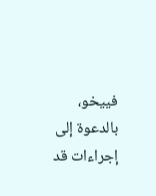فييخو، بالدعوة إلى إجراءات قد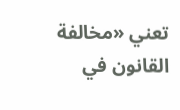تعني «مخالفة القانون في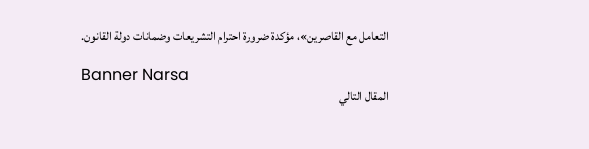التعامل مع القاصرين»، مؤكدة ضرورة احترام التشريعات وضمانات دولة القانون.

Banner Narsa
المقال التالي